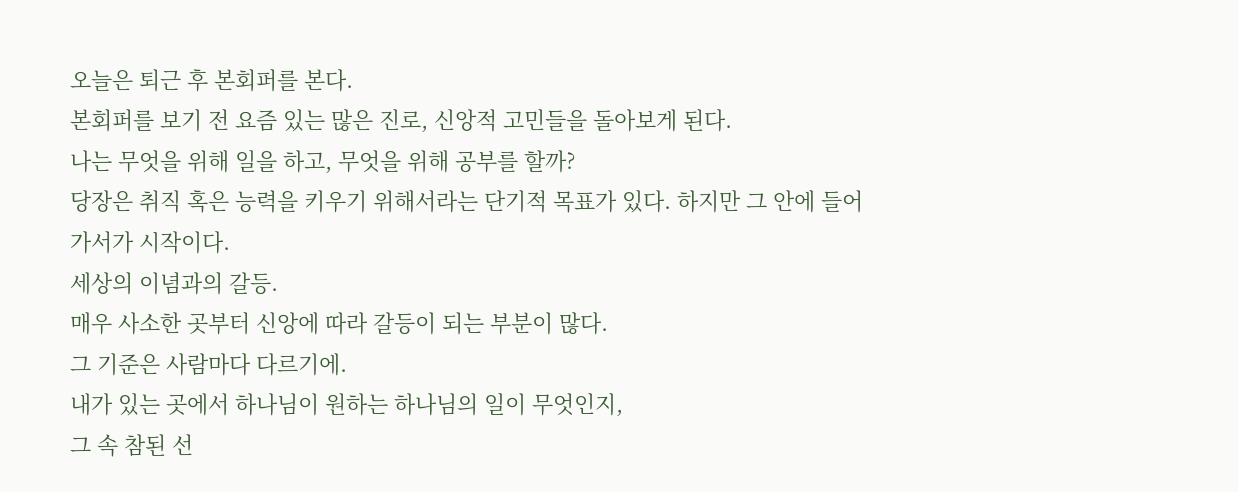오늘은 퇴근 후 본회퍼를 본다.
본회퍼를 보기 전 요즘 있는 많은 진로, 신앙적 고민들을 돌아보게 된다.
나는 무엇을 위해 일을 하고, 무엇을 위해 공부를 할까?
당장은 취직 혹은 능력을 키우기 위해서라는 단기적 목표가 있다. 하지만 그 안에 들어가서가 시작이다.
세상의 이념과의 갈등.
매우 사소한 곳부터 신앙에 따라 갈등이 되는 부분이 많다.
그 기준은 사람마다 다르기에.
내가 있는 곳에서 하나님이 원하는 하나님의 일이 무엇인지,
그 속 참된 선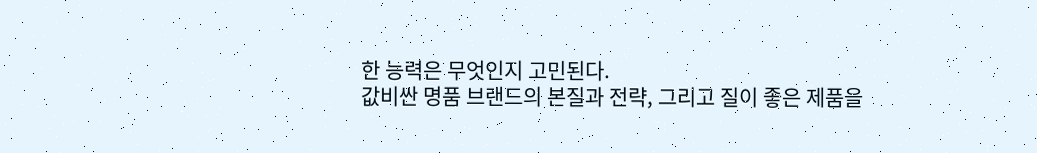한 능력은 무엇인지 고민된다.
값비싼 명품 브랜드의 본질과 전략, 그리고 질이 좋은 제품을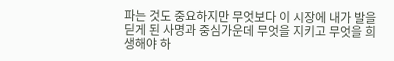파는 것도 중요하지만 무엇보다 이 시장에 내가 발을 딛게 된 사명과 중심가운데 무엇을 지키고 무엇을 희생해야 하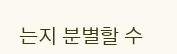는지 분별할 수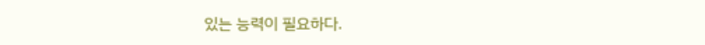있는 능력이 필요하다.